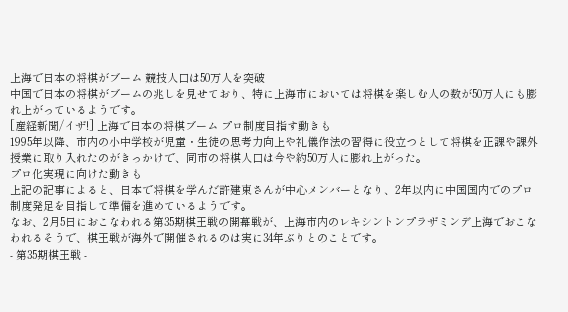上海で日本の将棋がブーム 競技人口は50万人を突破
中国で日本の将棋がブームの兆しを見せており、特に上海市においては将棋を楽しむ人の数が50万人にも膨れ上がっているようです。
[産経新聞/イザ!] 上海で日本の将棋ブーム プロ制度目指す動きも
1995年以降、市内の小中学校が児童・生徒の思考力向上や礼儀作法の習得に役立つとして将棋を正課や課外授業に取り入れたのがきっかけで、同市の将棋人口は今や約50万人に膨れ上がった。
プロ化実現に向けた動きも
上記の記事によると、日本で将棋を学んだ許建東さんが中心メンバーとなり、2年以内に中国国内でのプロ制度発足を目指して準備を進めているようです。
なお、2月5日におこなわれる第35期棋王戦の開幕戦が、上海市内のレキシントンプラザミンデ上海でおこなわれるそうで、棋王戦が海外で開催されるのは実に34年ぶりとのことです。
- 第35期棋王戦 -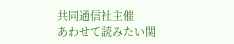共同通信社主催
あわせて読みたい関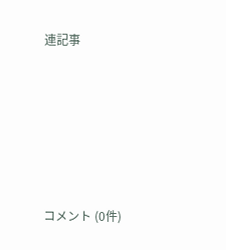連記事










コメント (0件)